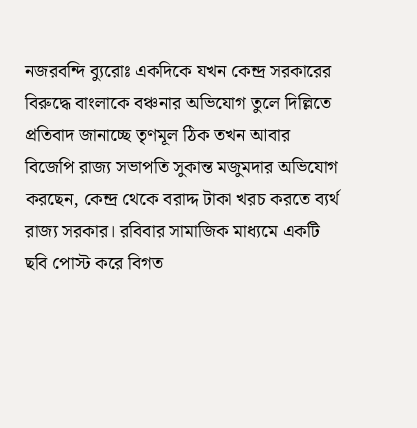নজরবন্দি ব্যুরোঃ একদিকে যখন কেন্দ্র সরকারের বিরুদ্ধে বাংলাকে বঞ্চনার অভিযোগ তুলে দিল্লিতে প্রতিবাদ জানাচ্ছে তৃণমূল ঠিক তখন আবার বিজেপি রাজ্য সভাপতি সুকান্ত মজুমদার অভিযোগ করছেন, কেন্দ্র থেকে বরাদ্দ টাকা খরচ করতে ব্যর্থ রাজ্য সরকার। রবিবার সামাজিক মাধ্যমে একটি ছবি পোস্ট করে বিগত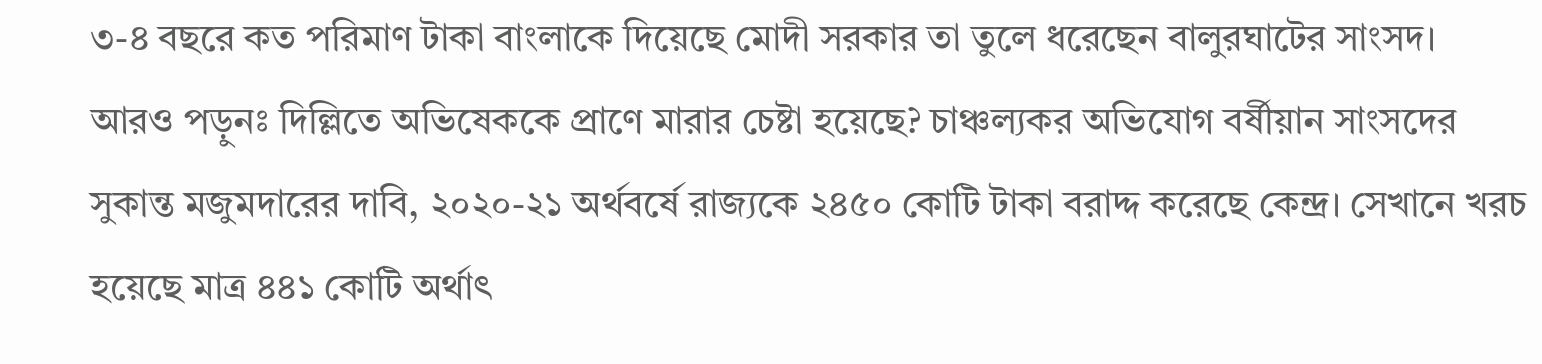৩-৪ বছরে কত পরিমাণ টাকা বাংলাকে দিয়েছে মোদী সরকার তা তুলে ধরেছেন বালুরঘাটের সাংসদ।
আরও পড়ুনঃ দিল্লিতে অভিষেককে প্রাণে মারার চেষ্টা হয়েছে? চাঞ্চল্যকর অভিযোগ বর্ষীয়ান সাংসদের
সুকান্ত মজুমদারের দাবি, ২০২০-২১ অর্থবর্ষে রাজ্যকে ২৪৫০ কোটি টাকা বরাদ্দ করেছে কেন্দ্র। সেখানে খরচ হয়েছে মাত্র ৪৪১ কোটি অর্থাৎ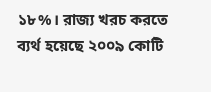১৮%। রাজ্য খরচ করতে ব্যর্থ হয়েছে ২০০৯ কোটি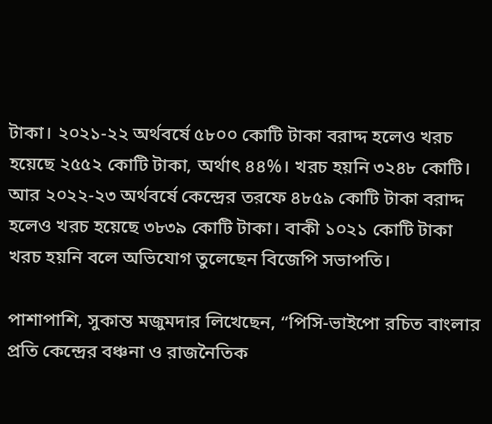টাকা। ২০২১-২২ অর্থবর্ষে ৫৮০০ কোটি টাকা বরাদ্দ হলেও খরচ হয়েছে ২৫৫২ কোটি টাকা, অর্থাৎ ৪৪%। খরচ হয়নি ৩২৪৮ কোটি। আর ২০২২-২৩ অর্থবর্ষে কেন্দ্রের তরফে ৪৮৫৯ কোটি টাকা বরাদ্দ হলেও খরচ হয়েছে ৩৮৩৯ কোটি টাকা। বাকী ১০২১ কোটি টাকা খরচ হয়নি বলে অভিযোগ তুলেছেন বিজেপি সভাপতি।

পাশাপাশি, সুকান্ত মজুমদার লিখেছেন, “পিসি-ভাইপো রচিত বাংলার প্রতি কেন্দ্রের বঞ্চনা ও রাজনৈতিক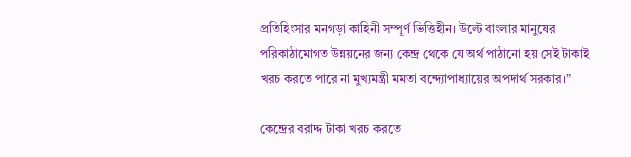প্রতিহিংসার মনগড়া কাহিনী সম্পূর্ণ ভিত্তিহীন। উল্টে বাংলার মানুষের পরিকাঠামোগত উন্নয়নের জন্য কেন্দ্র থেকে যে অর্থ পাঠানো হয় সেই টাকাই খরচ করতে পারে না মুখ্যমন্ত্রী মমতা বন্দ্যোপাধ্যায়ের অপদার্থ সরকার।”

কেন্দ্রের বরাদ্দ টাকা খরচ করতে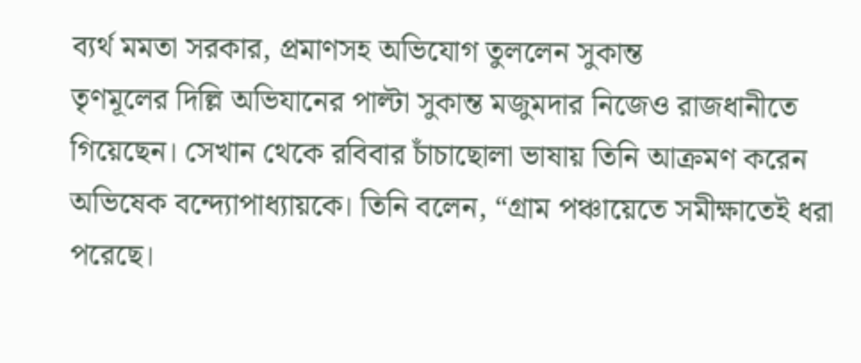ব্যর্থ মমতা সরকার, প্রমাণসহ অভিযোগ তুললেন সুকান্ত
তৃণমূলের দিল্লি অভিযানের পাল্টা সুকান্ত মজুমদার নিজেও রাজধানীতে গিয়েছেন। সেখান থেকে রবিবার চাঁচাছোলা ভাষায় তিনি আক্রমণ করেন অভিষেক বন্দ্যোপাধ্যায়কে। তিনি বলেন, “গ্রাম পঞ্চায়েতে সমীক্ষাতেই ধরা পরেছে।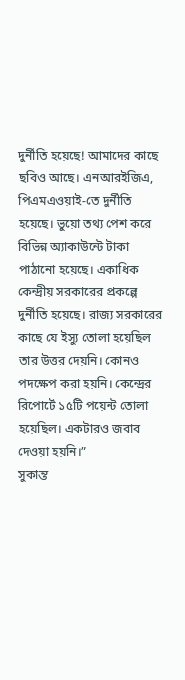দুর্নীতি হয়েছে! আমাদের কাছে ছবিও আছে। এনআরইজিএ, পিএমএওয়াই-তে দুর্নীতি হয়েছে। ভুয়ো তথ্য পেশ করে বিভিন্ন অ্যাকাউন্টে টাকা পাঠানো হয়েছে। একাধিক কেন্দ্রীয় সরকারের প্রকল্পে দুর্নীতি হয়েছে। রাজ্য সরকারের কাছে যে ইস্যু তোলা হয়েছিল তার উত্তর দেয়নি। কোনও পদক্ষেপ করা হয়নি। কেন্দ্রের রিপোর্টে ১৫টি পয়েন্ট তোলা হয়েছিল। একটারও জবাব দেওয়া হয়নি।”
সুকান্ত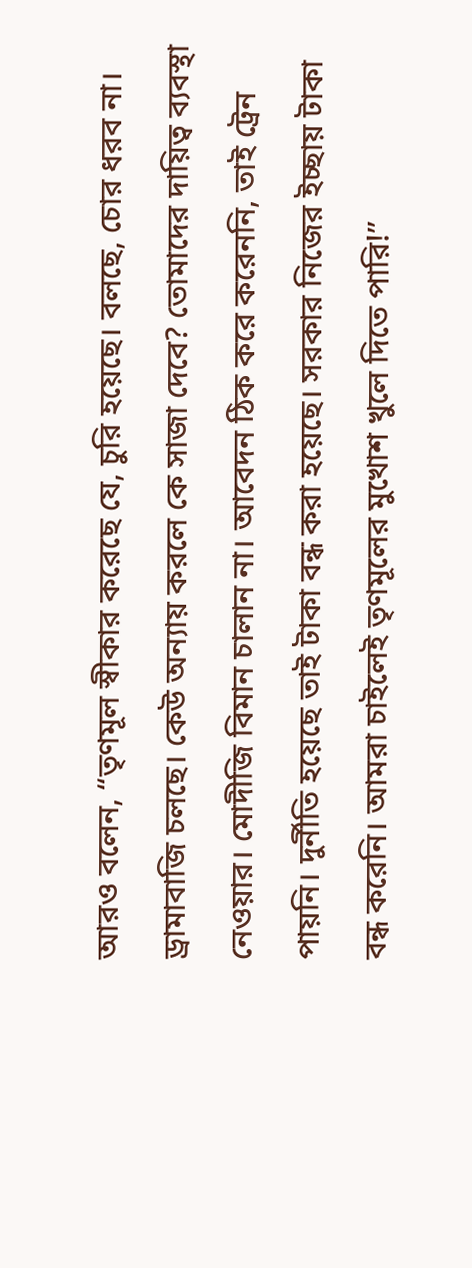আরও বলেন, “তৃণমূল স্বীকার করেছে যে, চুরি হয়েছে। বলছে, চোর ধরব না। ড্রামাবাজি চলছে। কেউ অন্যায় করলে কে সাজা দেবে? তোমাদের দায়িত্ব ব্যবস্থা নেওয়ার। মোদীজি বিমান চালান না। আবেদন ঠিক করে করেননি, তাই ট্রেন পায়নি। দুর্নীতি হয়েছে তাই টাকা বন্ধ করা হয়েছে। সরকার নিজের ইচ্ছায় টাকা বন্ধ করেনি। আমরা চাইলেই তৃণমূলের মুখোশ খুলে দিতে পারি!”